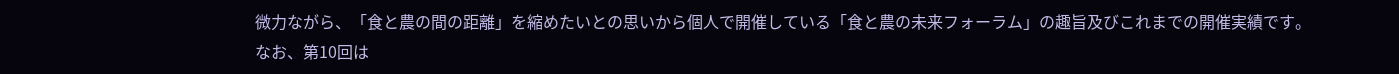微力ながら、「食と農の間の距離」を縮めたいとの思いから個人で開催している「食と農の未来フォーラム」の趣旨及びこれまでの開催実績です。
なお、第10回は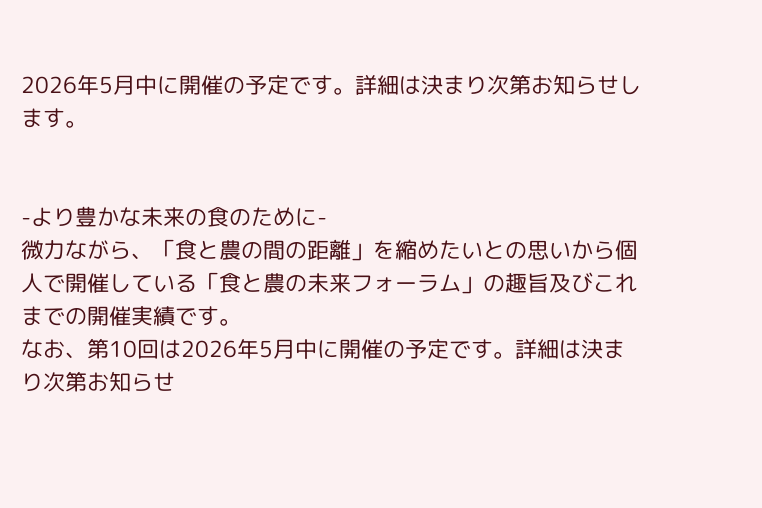2026年5月中に開催の予定です。詳細は決まり次第お知らせします。


-より豊かな未来の食のために-
微力ながら、「食と農の間の距離」を縮めたいとの思いから個人で開催している「食と農の未来フォーラム」の趣旨及びこれまでの開催実績です。
なお、第10回は2026年5月中に開催の予定です。詳細は決まり次第お知らせ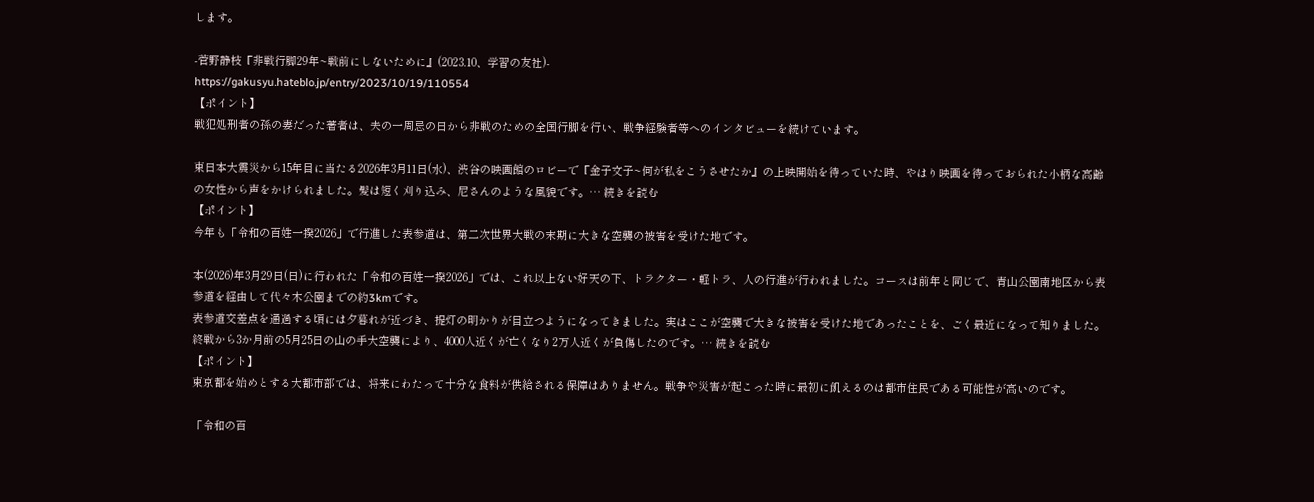します。

-菅野静枝『非戦行脚29年~戦前にしないために』(2023.10、学習の友社)-
https://gakusyu.hateblo.jp/entry/2023/10/19/110554
【ポイント】
戦犯処刑者の孫の妻だった著者は、夫の一周忌の日から非戦のための全国行脚を行い、戦争経験者等へのインタビューを続けています。

東日本大震災から15年目に当たる2026年3月11日(水)、渋谷の映画館のロビーで『金子文子~何が私をこうさせたか』の上映開始を待っていた時、やはり映画を待っておられた小柄な高齢の女性から声をかけられました。髪は短く刈り込み、尼さんのような風貌です。… 続きを読む
【ポイント】
今年も「令和の百姓一揆2026」で行進した表参道は、第二次世界大戦の末期に大きな空襲の被害を受けた地です。

本(2026)年3月29日(日)に行われた「令和の百姓一揆2026」では、これ以上ない好天の下、トラクター・軽トラ、人の行進が行われました。コースは前年と同じで、青山公園南地区から表参道を経由して代々木公園までの約3kmです。
表参道交差点を通過する頃には夕暮れが近づき、提灯の明かりが目立つようになってきました。実はここが空襲で大きな被害を受けた地であったことを、ごく最近になって知りました。終戦から3か月前の5月25日の山の手大空襲により、4000人近くが亡くなり2万人近くが負傷したのです。… 続きを読む
【ポイント】
東京都を始めとする大都市部では、将来にわたって十分な食料が供給される保障はありません。戦争や災害が起こった時に最初に飢えるのは都市住民である可能性が高いのです。

「令和の百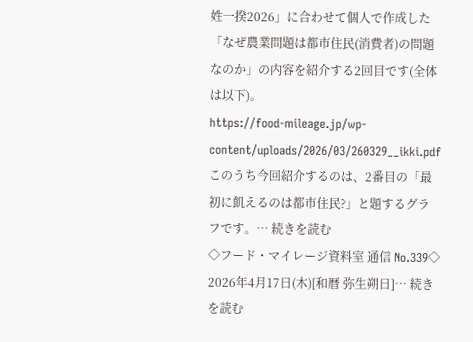姓一揆2026」に合わせて個人で作成した「なぜ農業問題は都市住民(消費者)の問題なのか」の内容を紹介する2回目です(全体は以下)。
https://food-mileage.jp/wp-content/uploads/2026/03/260329__ikki.pdf
このうち今回紹介するのは、2番目の「最初に飢えるのは都市住民?」と題するグラフです。… 続きを読む
◇フード・マイレージ資料室 通信 No.339◇
2026年4月17日(木)[和暦 弥生朔日]… 続きを読む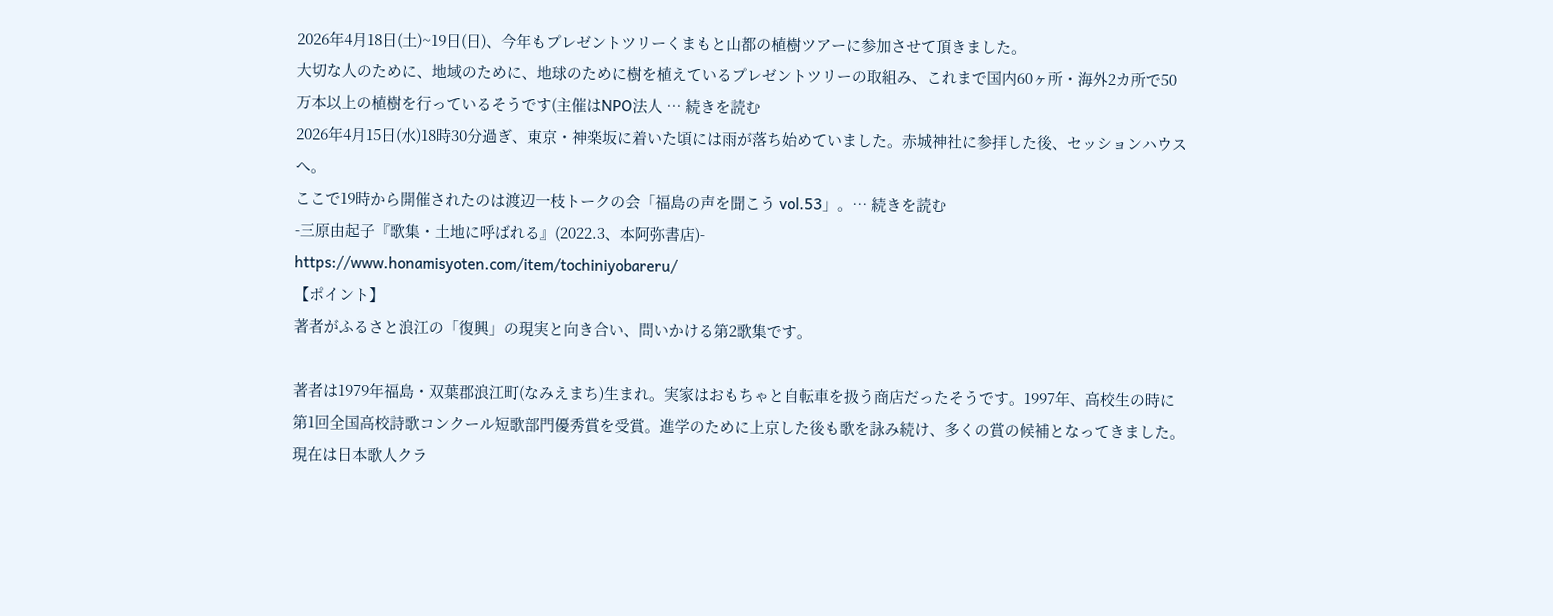2026年4月18日(土)~19日(日)、今年もプレゼントツリーくまもと山都の植樹ツアーに参加させて頂きました。
大切な人のために、地域のために、地球のために樹を植えているプレゼントツリーの取組み、これまで国内60ヶ所・海外2カ所で50万本以上の植樹を行っているそうです(主催はNPO法人 … 続きを読む
2026年4月15日(水)18時30分過ぎ、東京・神楽坂に着いた頃には雨が落ち始めていました。赤城神社に参拝した後、セッションハウスへ。
ここで19時から開催されたのは渡辺一枝トークの会「福島の声を聞こう vol.53」。… 続きを読む
-三原由起子『歌集・土地に呼ばれる』(2022.3、本阿弥書店)-
https://www.honamisyoten.com/item/tochiniyobareru/
【ポイント】
著者がふるさと浪江の「復興」の現実と向き合い、問いかける第2歌集です。

著者は1979年福島・双葉郡浪江町(なみえまち)生まれ。実家はおもちゃと自転車を扱う商店だったそうです。1997年、高校生の時に第1回全国高校詩歌コンクール短歌部門優秀賞を受賞。進学のために上京した後も歌を詠み続け、多くの賞の候補となってきました。現在は日本歌人クラ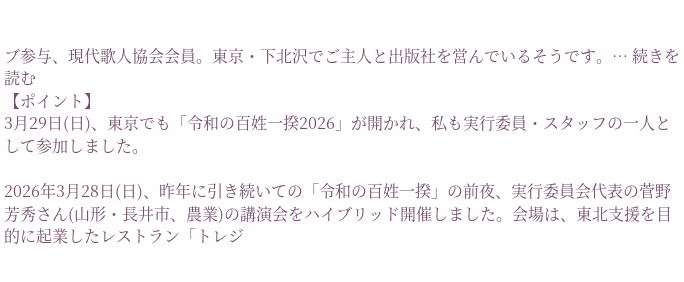ブ参与、現代歌人協会会員。東京・下北沢でご主人と出版社を営んでいるそうです。… 続きを読む
【ポイント】
3月29日(日)、東京でも「令和の百姓一揆2026」が開かれ、私も実行委員・スタッフの一人として参加しました。

2026年3月28日(日)、昨年に引き続いての「令和の百姓一揆」の前夜、実行委員会代表の菅野芳秀さん(山形・長井市、農業)の講演会をハイブリッド開催しました。会場は、東北支援を目的に起業したレストラン「トレジ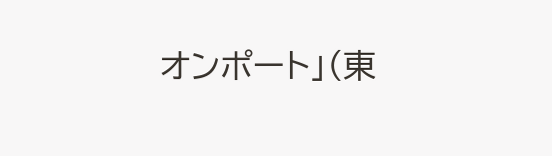オンポート」(東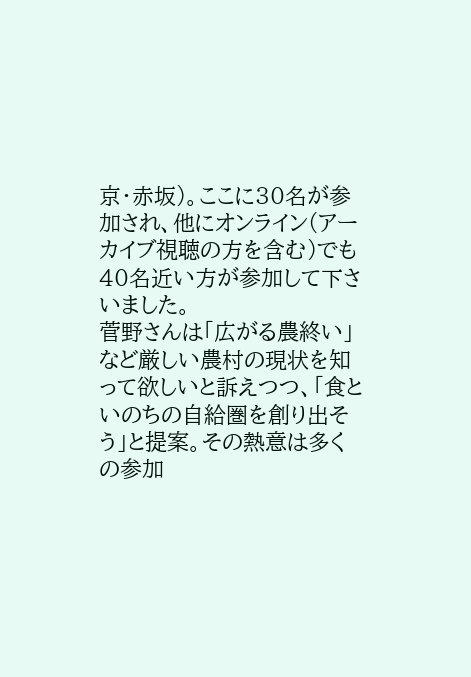京・赤坂)。ここに30名が参加され、他にオンライン(アーカイブ視聴の方を含む)でも40名近い方が参加して下さいました。
菅野さんは「広がる農終い」など厳しい農村の現状を知って欲しいと訴えつつ、「食といのちの自給圏を創り出そう」と提案。その熱意は多くの参加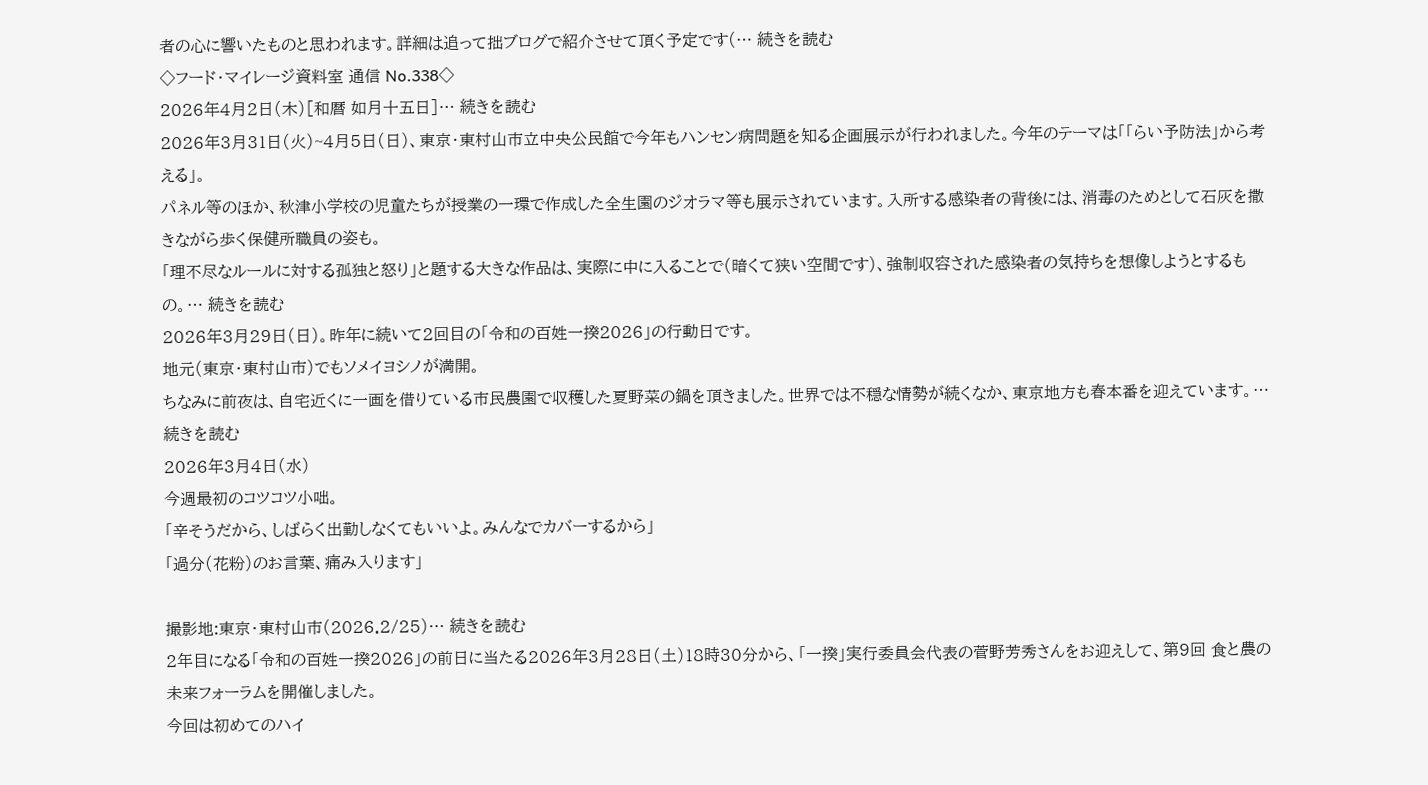者の心に響いたものと思われます。詳細は追って拙ブログで紹介させて頂く予定です(… 続きを読む
◇フード・マイレージ資料室 通信 No.338◇
2026年4月2日(木)[和暦 如月十五日]… 続きを読む
2026年3月31日(火)~4月5日(日)、東京・東村山市立中央公民館で今年もハンセン病問題を知る企画展示が行われました。今年のテーマは「「らい予防法」から考える」。
パネル等のほか、秋津小学校の児童たちが授業の一環で作成した全生園のジオラマ等も展示されています。入所する感染者の背後には、消毒のためとして石灰を撒きながら歩く保健所職員の姿も。
「理不尽なルールに対する孤独と怒り」と題する大きな作品は、実際に中に入ることで(暗くて狭い空間です)、強制収容された感染者の気持ちを想像しようとするもの。… 続きを読む
2026年3月29日(日)。昨年に続いて2回目の「令和の百姓一揆2026」の行動日です。
地元(東京・東村山市)でもソメイヨシノが満開。
ちなみに前夜は、自宅近くに一画を借りている市民農園で収穫した夏野菜の鍋を頂きました。世界では不穏な情勢が続くなか、東京地方も春本番を迎えています。… 続きを読む
2026年3月4日(水)
今週最初のコツコツ小咄。
「辛そうだから、しばらく出勤しなくてもいいよ。みんなでカバーするから」
「過分(花粉)のお言葉、痛み入ります」

撮影地:東京・東村山市(2026.2/25)… 続きを読む
2年目になる「令和の百姓一揆2026」の前日に当たる2026年3月28日(土)18時30分から、「一揆」実行委員会代表の菅野芳秀さんをお迎えして、第9回 食と農の未来フォーラムを開催しました。
今回は初めてのハイ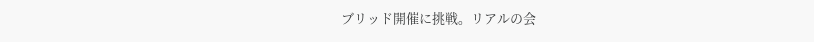ブリッド開催に挑戦。リアルの会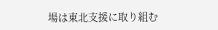場は東北支援に取り組む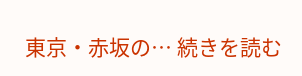東京・赤坂の… 続きを読む